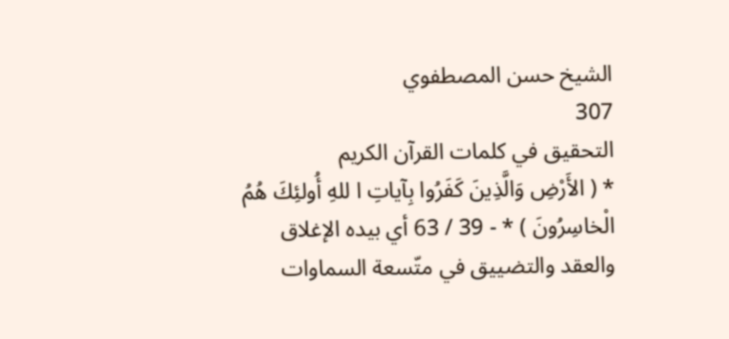الشيخ حسن المصطفوي
307
التحقيق في كلمات القرآن الكريم
* ( الأَرْضِ وَالَّذِينَ كَفَرُوا بِآياتِ ا للهِ أُولئِكَ هُمُ الْخاسِرُونَ ) * - 39 / 63 أي بيده الإغلاق والعقد والتضييق في متّسعة السماوات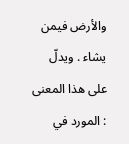والأرض فيمن يشاء . ويدلّ على هذا المعنى : المورد في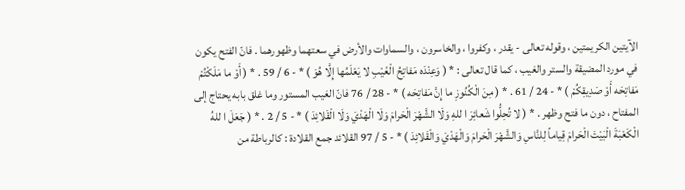الآيتين الكريمتين ، وقوله تعالى - يقدر ، وكفروا ، والخاسرون ، والسماوات والأرض في سعتهما وظهورهما . فانّ الفتح يكون في مورد المضيقة والستر والغيب ، كما قال تعالى : * ( وَعِنْدَه مَفاتِحُ الْغَيْبِ لا يَعْلَمُها إِلَّا هُوَ ) * - 6 / 59 . * ( أَوْ ما مَلَكْتُمْ مَفاتِحَه أَوْ صَدِيقِكُمْ ) * - 24 / 61 . * ( مِنَ الْكُنُوزِ ما إِنَّ مَفاتِحَه ) * - 28 / 76 فانّ الغيب المستور وما غلق بابه يحتاج إلى المفتاح ، دون ما فتح وظهر . * ( لا تُحِلُّوا شَعائِرَ ا للهِ وَلَا الشَّهْرَ الْحَرامَ وَلَا الْهَدْيَ وَلَا الْقَلائِدَ ) * - 5 / 2 . * ( جَعَلَ ا للهُ الْكَعْبَةَ الْبَيْتَ الْحَرامَ قِياماً لِلنَّاسِ وَالشَّهْرَ الْحَرامَ وَالْهَدْيَ وَالْقَلائِدَ ) * - 5 / 97 القلائد جمع القلادة : كالرباطة من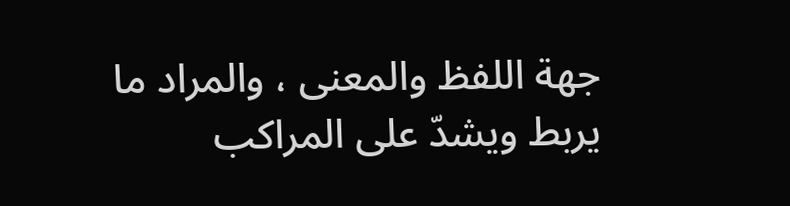جهة اللفظ والمعنى ، والمراد ما يربط ويشدّ على المراكب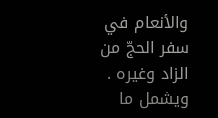والأنعام في سفر الحجّ من الزاد وغيره . ويشمل ما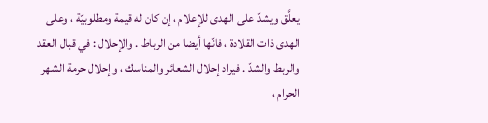يعلَّق ويشدّ على الهدى للإعلام ، إن كان له قيمة ومطلوبيّة ، وعلى الهدى ذات القلادة ، فانّها أيضا من الرباط . والإحلال : في قبال العقد والربط والشدّ . فيراد إحلال الشعائر والمناسك ، وإحلال حرمة الشهر الحرام ،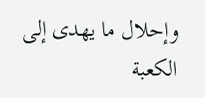وإحلال ما يهدى إلى الكعبة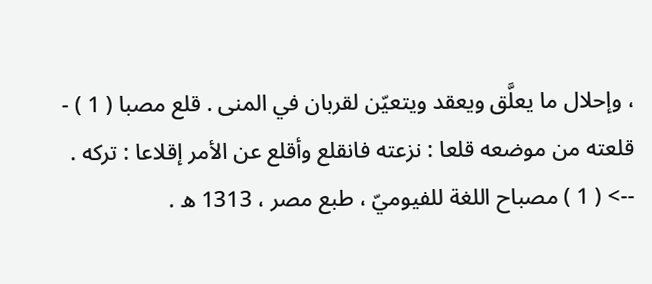، وإحلال ما يعلَّق ويعقد ويتعيّن لقربان في المنى . قلع مصبا ( 1 ) - قلعته من موضعه قلعا : نزعته فانقلع وأقلع عن الأمر إقلاعا : تركه .
--> ( 1 ) مصباح اللغة للفيوميّ ، طبع مصر ، 1313 ه .